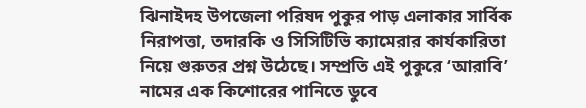ঝিনাইদহ উপজেলা পরিষদ পুকুর পাড় এলাকার সার্বিক নিরাপত্তা, তদারকি ও সিসিটিভি ক্যামেরার কার্যকারিতা নিয়ে গুরুতর প্রশ্ন উঠেছে। সম্প্রতি এই পুকুরে ‘আরাবি’ নামের এক কিশোরের পানিতে ডুবে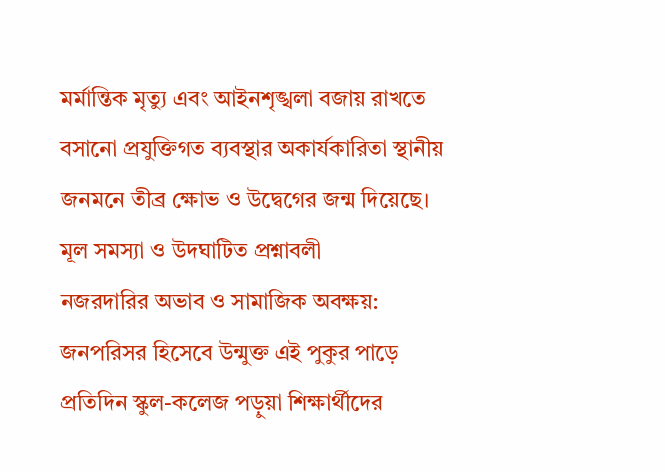মর্মান্তিক মৃত্যু এবং আইনশৃঙ্খলা বজায় রাখতে বসানো প্রযুক্তিগত ব্যবস্থার অকার্যকারিতা স্থানীয় জনমনে তীব্র ক্ষোভ ও উদ্বেগের জন্ম দিয়েছে।
মূল সমস্যা ও উদঘাটিত প্রশ্নাবলী
নজরদারির অভাব ও সামাজিক অবক্ষয়: জনপরিসর হিসেবে উন্মুক্ত এই পুকুর পাড়ে প্রতিদিন স্কুল-কলেজ পড়ুয়া শিক্ষার্থীদের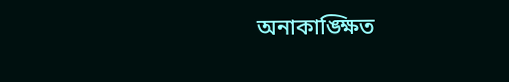অনাকাঙ্ক্ষিত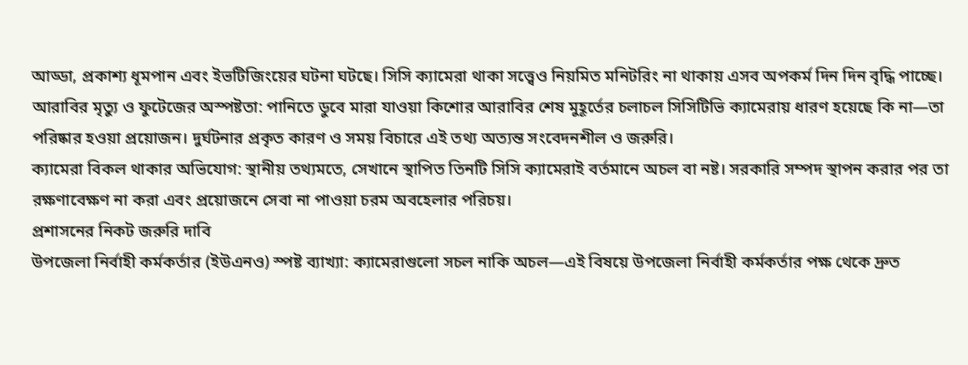আড্ডা, প্রকাশ্য ধূমপান এবং ইভটিজিংয়ের ঘটনা ঘটছে। সিসি ক্যামেরা থাকা সত্ত্বেও নিয়মিত মনিটরিং না থাকায় এসব অপকর্ম দিন দিন বৃদ্ধি পাচ্ছে।
আরাবির মৃত্যু ও ফুটেজের অস্পষ্টতা: পানিতে ডুবে মারা যাওয়া কিশোর আরাবির শেষ মুহূর্তের চলাচল সিসিটিভি ক্যামেরায় ধারণ হয়েছে কি না—তা পরিষ্কার হওয়া প্রয়োজন। দুর্ঘটনার প্রকৃত কারণ ও সময় বিচারে এই তথ্য অত্যন্ত সংবেদনশীল ও জরুরি।
ক্যামেরা বিকল থাকার অভিযোগ: স্থানীয় তথ্যমতে, সেখানে স্থাপিত তিনটি সিসি ক্যামেরাই বর্তমানে অচল বা নষ্ট। সরকারি সম্পদ স্থাপন করার পর তা রক্ষণাবেক্ষণ না করা এবং প্রয়োজনে সেবা না পাওয়া চরম অবহেলার পরিচয়।
প্রশাসনের নিকট জরুরি দাবি
উপজেলা নির্বাহী কর্মকর্তার (ইউএনও) স্পষ্ট ব্যাখ্যা: ক্যামেরাগুলো সচল নাকি অচল—এই বিষয়ে উপজেলা নির্বাহী কর্মকর্তার পক্ষ থেকে দ্রুত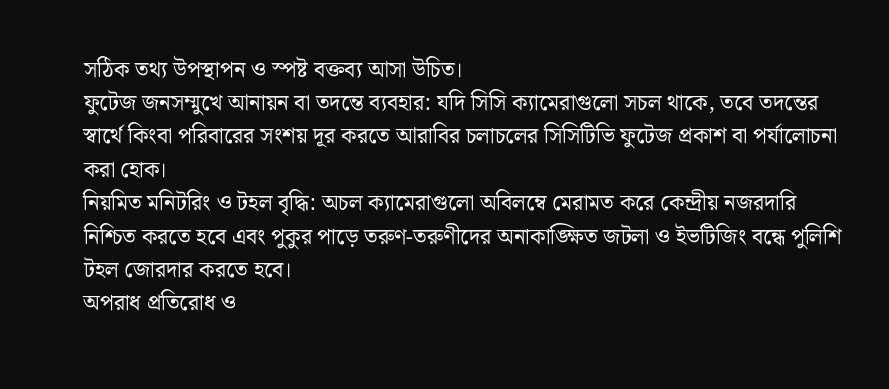সঠিক তথ্য উপস্থাপন ও স্পষ্ট বক্তব্য আসা উচিত।
ফুটেজ জনসম্মুখে আনায়ন বা তদন্তে ব্যবহার: যদি সিসি ক্যামেরাগুলো সচল থাকে, তবে তদন্তের স্বার্থে কিংবা পরিবারের সংশয় দূর করতে আরাবির চলাচলের সিসিটিভি ফুটেজ প্রকাশ বা পর্যালোচনা করা হোক।
নিয়মিত মনিটরিং ও টহল বৃদ্ধি: অচল ক্যামেরাগুলো অবিলম্বে মেরামত করে কেন্দ্রীয় নজরদারি নিশ্চিত করতে হবে এবং পুকুর পাড়ে তরুণ-তরুণীদের অনাকাঙ্ক্ষিত জটলা ও ইভটিজিং বন্ধে পুলিশি টহল জোরদার করতে হবে।
অপরাধ প্রতিরোধ ও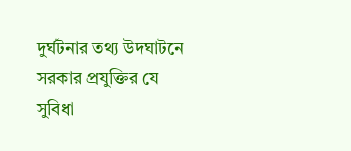দুর্ঘটনার তথ্য উদঘাটনে সরকার প্রযুক্তির যে সুবিধা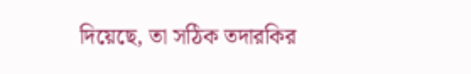দিয়েছে, তা সঠিক তদারকির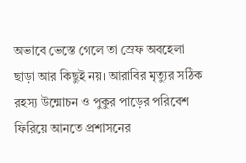অভাবে ভেস্তে গেলে তা স্রেফ অবহেলা ছাড়া আর কিছুই নয়। আরাবির মৃত্যুর সঠিক রহস্য উন্মোচন ও পুকুর পাড়ের পরিবেশ ফিরিয়ে আনতে প্রশাসনের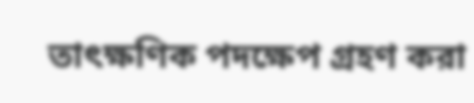তাৎক্ষণিক পদক্ষেপ গ্রহণ করা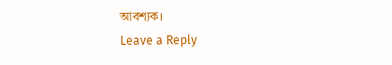আবশ্যক।
Leave a Reply